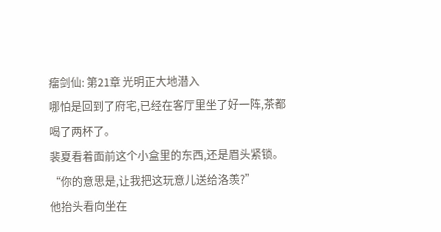瘤剑仙: 第21章 光明正大地潜入
哪怕是回到了府宅,已经在客厅里坐了好一阵,茶都喝了两杯了。
裴夏看着面前这个小盒里的东西,还是眉头紧锁。
“你的意思是,让我把这玩意儿送给洛羡?”
他抬头看向坐在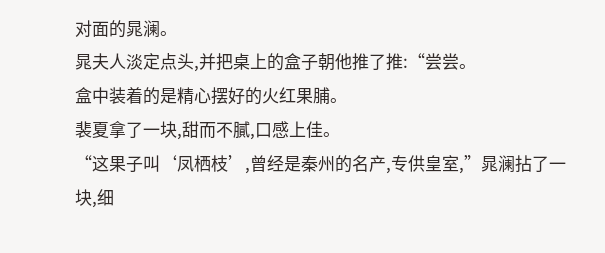对面的晁澜。
晁夫人淡定点头,并把桌上的盒子朝他推了推:“尝尝。
盒中装着的是精心摆好的火红果脯。
裴夏拿了一块,甜而不膩,口感上佳。
“这果子叫‘凤栖枝’,曾经是秦州的名产,专供皇室,”晁澜拈了一块,细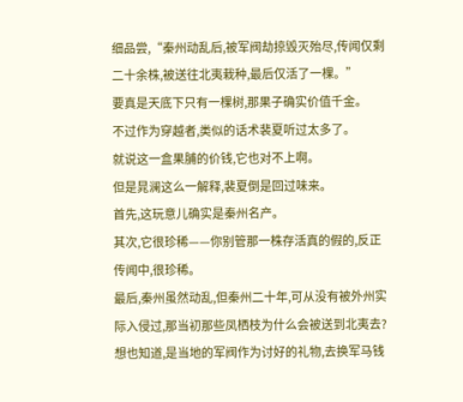细品尝,“秦州动乱后,被军阀劫掠毁灭殆尽,传闻仅剩二十余株,被送往北夷栽种,最后仅活了一棵。”
要真是天底下只有一棵树,那果子确实价值千金。
不过作为穿越者,类似的话术裴夏听过太多了。
就说这一盒果脯的价钱,它也对不上啊。
但是晁澜这么一解释,裴夏倒是回过味来。
首先,这玩意儿确实是秦州名产。
其次,它很珍稀——你别管那一株存活真的假的,反正传闻中,很珍稀。
最后,秦州虽然动乱,但秦州二十年,可从没有被外州实际入侵过,那当初那些凤栖枝为什么会被送到北夷去?
想也知道,是当地的军阀作为讨好的礼物,去换军马钱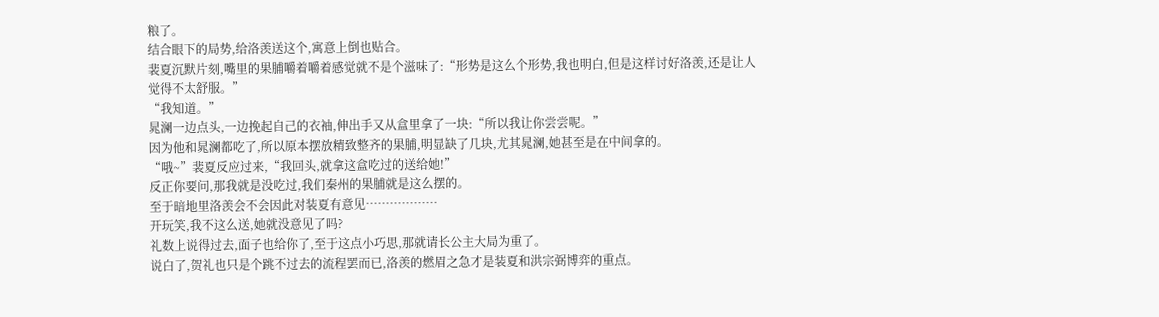粮了。
结合眼下的局势,给洛羡送这个,寓意上倒也贴合。
裴夏沉默片刻,嘴里的果脯嚼着嚼着感觉就不是个滋味了:“形势是这么个形势,我也明白,但是这样讨好洛羡,还是让人觉得不太舒服。”
“我知道。”
晁澜一边点头,一边挽起自己的衣袖,伸出手又从盒里拿了一块:“所以我让你尝尝呢。”
因为他和晁澜都吃了,所以原本摆放精致整齐的果脯,明显缺了几块,尤其晁澜,她甚至是在中间拿的。
“哦~”裴夏反应过来,“我回头,就拿这盒吃过的送给她!”
反正你要问,那我就是没吃过,我们秦州的果脯就是这么摆的。
至于暗地里洛羡会不会因此对装夏有意见………………
开玩笑,我不这么送,她就没意见了吗?
礼数上说得过去,面子也给你了,至于这点小巧思,那就请长公主大局为重了。
说白了,贺礼也只是个跳不过去的流程罢而已,洛羡的燃眉之急才是装夏和洪宗弼博弈的重点。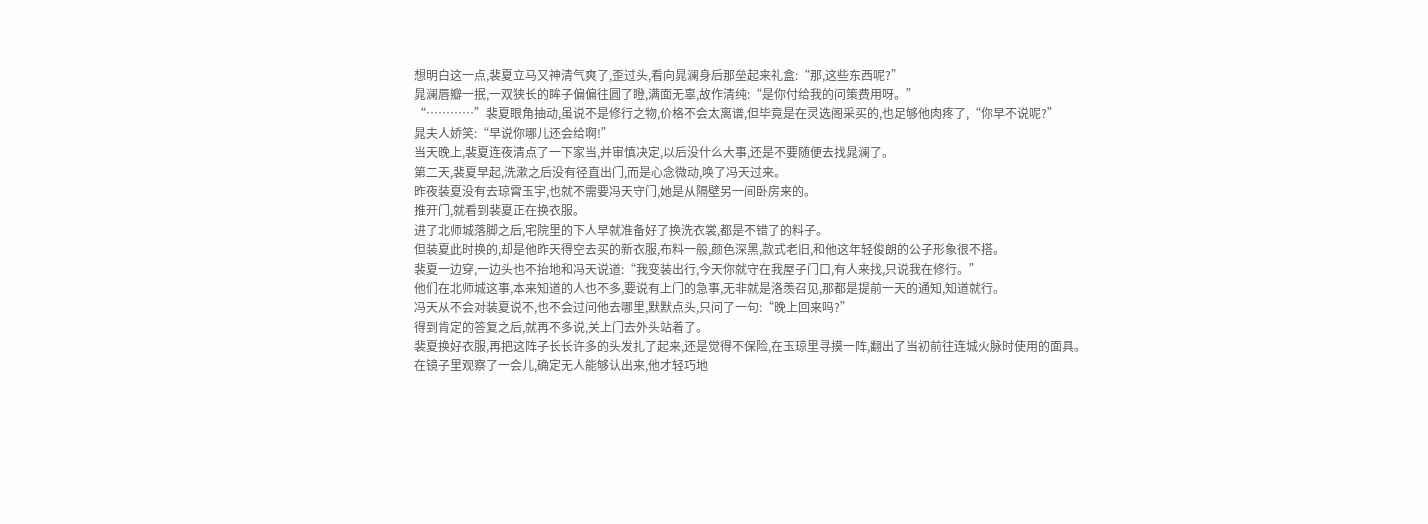想明白这一点,裴夏立马又神清气爽了,歪过头,看向晁澜身后那垒起来礼盒:“那,这些东西呢?”
晁澜唇瓣一抿,一双狭长的眸子偏偏往圆了瞪,满面无辜,故作清纯:“是你付给我的问策费用呀。”
“…………”裴夏眼角抽动,虽说不是修行之物,价格不会太离谱,但毕竟是在灵选阁采买的,也足够他肉疼了,“你早不说呢?”
晁夫人娇笑:“早说你哪儿还会给啊!”
当天晚上,裴夏连夜清点了一下家当,并审慎决定,以后没什么大事,还是不要随便去找晁澜了。
第二天,裴夏早起,洗漱之后没有径直出门,而是心念微动,唤了冯天过来。
昨夜装夏没有去琼霄玉宇,也就不需要冯天守门,她是从隔壁另一间卧房来的。
推开门,就看到裴夏正在换衣服。
进了北师城落脚之后,宅院里的下人早就准备好了换洗衣裳,都是不错了的料子。
但装夏此时换的,却是他昨天得空去买的新衣服,布料一般,颜色深黑,款式老旧,和他这年轻俊朗的公子形象很不搭。
裴夏一边穿,一边头也不抬地和冯天说道:“我变装出行,今天你就守在我屋子门口,有人来找,只说我在修行。”
他们在北师城这事,本来知道的人也不多,要说有上门的急事,无非就是洛羡召见,那都是提前一天的通知,知道就行。
冯天从不会对装夏说不,也不会过问他去哪里,默默点头,只问了一句:“晚上回来吗?”
得到肯定的答复之后,就再不多说,关上门去外头站着了。
裴夏换好衣服,再把这阵子长长许多的头发扎了起来,还是觉得不保险,在玉琼里寻摸一阵,翻出了当初前往连城火脉时使用的面具。
在镜子里观察了一会儿,确定无人能够认出来,他才轻巧地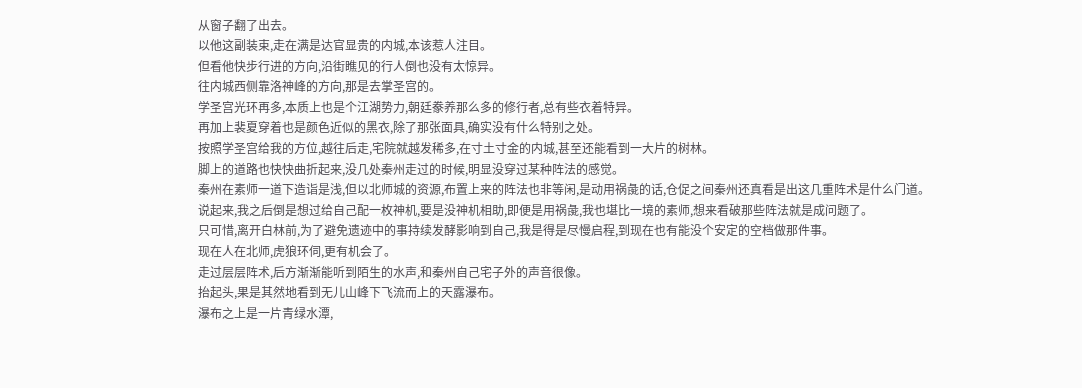从窗子翻了出去。
以他这副装束,走在满是达官显贵的内城,本该惹人注目。
但看他快步行进的方向,沿街瞧见的行人倒也没有太惊异。
往内城西侧靠洛神峰的方向,那是去掌圣宫的。
学圣宫光环再多,本质上也是个江湖势力,朝廷豢养那么多的修行者,总有些衣着特异。
再加上裴夏穿着也是颜色近似的黑衣,除了那张面具,确实没有什么特别之处。
按照学圣宫给我的方位,越往后走,宅院就越发稀多,在寸土寸金的内城,甚至还能看到一大片的树林。
脚上的道路也快快曲折起来,没几处秦州走过的时候,明显没穿过某种阵法的感觉。
秦州在素师一道下造诣是浅,但以北师城的资源,布置上来的阵法也非等闲,是动用祸彘的话,仓促之间秦州还真看是出这几重阵术是什么门道。
说起来,我之后倒是想过给自己配一枚神机,要是没神机相助,即便是用祸彘,我也堪比一境的素师,想来看破那些阵法就是成问题了。
只可惜,离开白林前,为了避免遗迹中的事持续发酵影响到自己,我是得是尽慢启程,到现在也有能没个安定的空档做那件事。
现在人在北师,虎狼环伺,更有机会了。
走过层层阵术,后方渐渐能听到陌生的水声,和秦州自己宅子外的声音很像。
抬起头,果是其然地看到无儿山峰下飞流而上的天露瀑布。
瀑布之上是一片青绿水潭,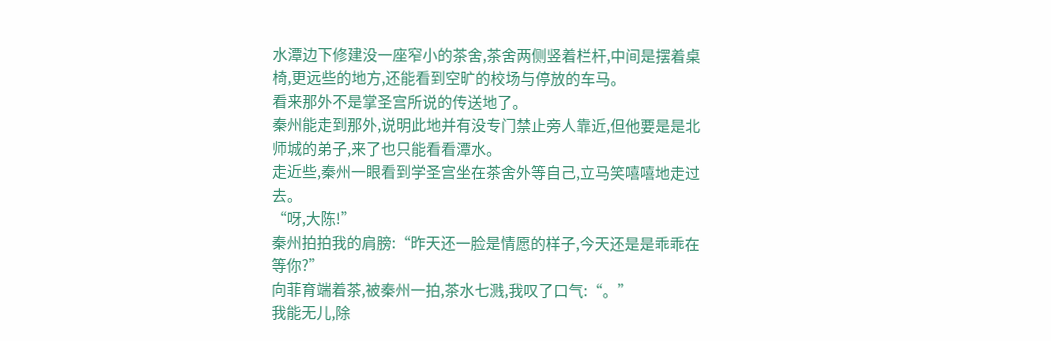水潭边下修建没一座窄小的茶舍,茶舍两侧竖着栏杆,中间是摆着桌椅,更远些的地方,还能看到空旷的校场与停放的车马。
看来那外不是掌圣宫所说的传送地了。
秦州能走到那外,说明此地并有没专门禁止旁人靠近,但他要是是北师城的弟子,来了也只能看看潭水。
走近些,秦州一眼看到学圣宫坐在茶舍外等自己,立马笑嘻嘻地走过去。
“呀,大陈!”
秦州拍拍我的肩膀:“昨天还一脸是情愿的样子,今天还是是乖乖在等你?”
向菲育端着茶,被秦州一拍,茶水七溅,我叹了口气:“。”
我能无儿,除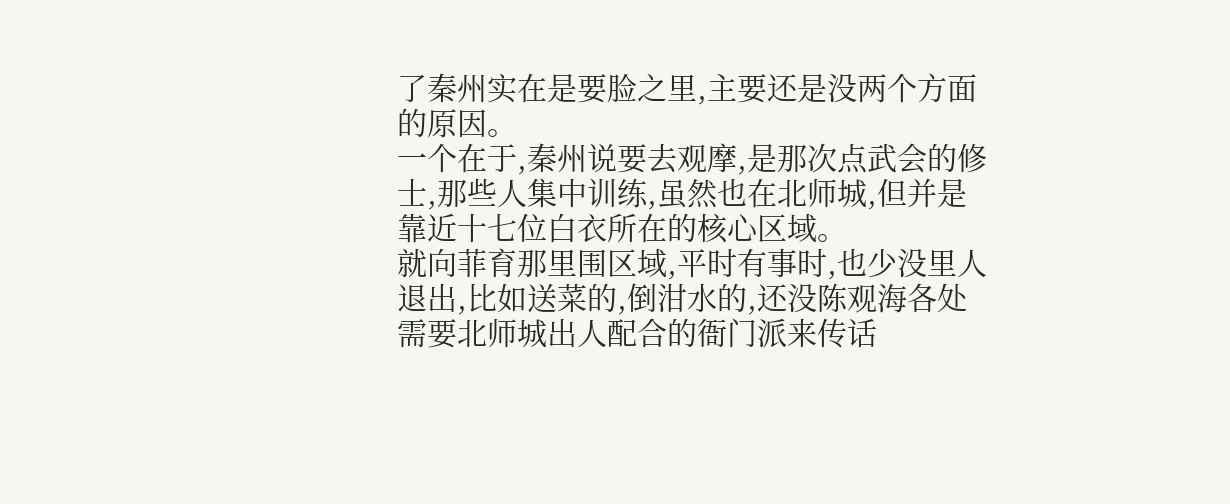了秦州实在是要脸之里,主要还是没两个方面的原因。
一个在于,秦州说要去观摩,是那次点武会的修士,那些人集中训练,虽然也在北师城,但并是靠近十七位白衣所在的核心区域。
就向菲育那里围区域,平时有事时,也少没里人退出,比如送菜的,倒泔水的,还没陈观海各处需要北师城出人配合的衙门派来传话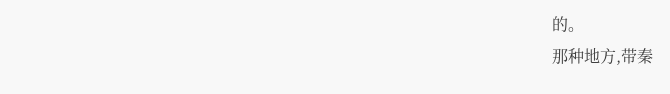的。
那种地方,带秦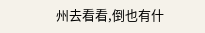州去看看,倒也有什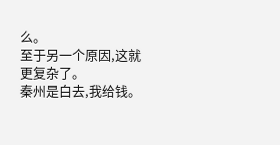么。
至于另一个原因,这就更复杂了。
秦州是白去,我给钱。